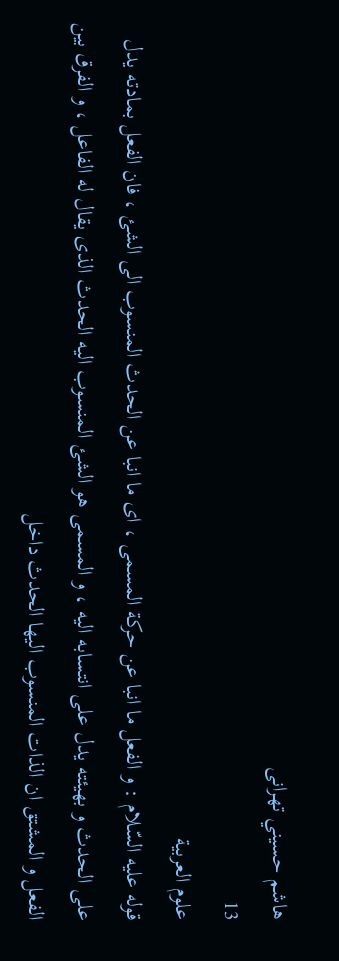هاشم حسيني تهرانى
13
علوم العربية
قوله عليه السّلام : و الفعل ما انبا عن حركة المسمى ، اى ما انبا عن الحدث المنسوب الى الشئ ، فان الفعل بمادته يدل على الحدث و بهيئته يدل على انتسابه اليه ، و المسمى هو الشئ المنسوب اليه الحدث الذى يقال له الفاعل ، و الفرق بين الفعل و المشتق ان الذات المنسوب اليها الحدث داخل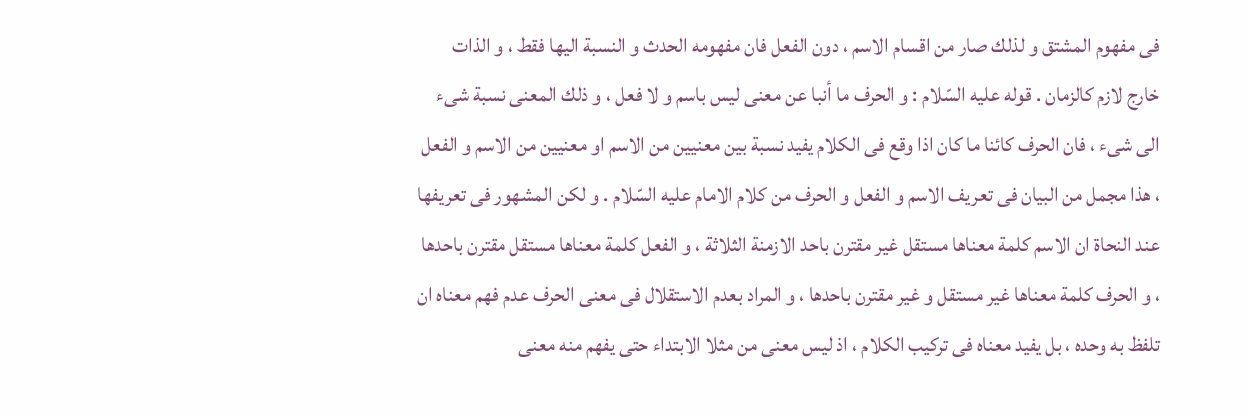فى مفهوم المشتق و لذلك صار من اقسام الاسم ، دون الفعل فان مفهومه الحدث و النسبة اليها فقط ، و الذات خارج لازم كالزمان . قوله عليه السّلام : و الحرف ما أنبا عن معنى ليس باسم و لا فعل ، و ذلك المعنى نسبة شىء الى شىء ، فان الحرف كائنا ما كان اذا وقع فى الكلام يفيد نسبة بين معنيين من الاسم او معنيين من الاسم و الفعل ، هذا مجمل من البيان فى تعريف الاسم و الفعل و الحرف من كلام الامام عليه السّلام . و لكن المشهور فى تعريفها عند النحاة ان الاسم كلمة معناها مستقل غير مقترن باحد الازمنة الثلاثة ، و الفعل كلمة معناها مستقل مقترن باحدها ، و الحرف كلمة معناها غير مستقل و غير مقترن باحدها ، و المراد بعدم الاستقلال فى معنى الحرف عدم فهم معناه ان تلفظ به وحده ، بل يفيد معناه فى تركيب الكلام ، اذ ليس معنى من مثلا الابتداء حتى يفهم منه معنى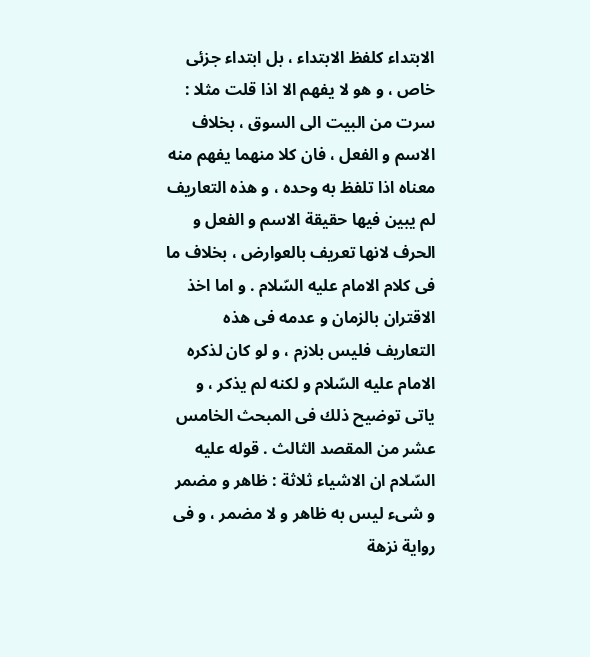الابتداء كلفظ الابتداء ، بل ابتداء جزئى خاص ، و هو لا يفهم الا اذا قلت مثلا : سرت من البيت الى السوق ، بخلاف الاسم و الفعل ، فان كلا منهما يفهم منه معناه اذا تلفظ به وحده ، و هذه التعاريف لم يبين فيها حقيقة الاسم و الفعل و الحرف لانها تعريف بالعوارض ، بخلاف ما فى كلام الامام عليه السّلام . و اما اخذ الاقتران بالزمان و عدمه فى هذه التعاريف فليس بلازم ، و لو كان لذكره الامام عليه السّلام و لكنه لم يذكر ، و ياتى توضيح ذلك فى المبحث الخامس عشر من المقصد الثالث . قوله عليه السّلام ان الاشياء ثلاثة : ظاهر و مضمر و شىء ليس به ظاهر و لا مضمر ، و فى رواية نزهة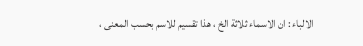الالباء : ان الاسماء ثلاثة الخ ، هذا تقسيم للاسم بحسب المعنى ،